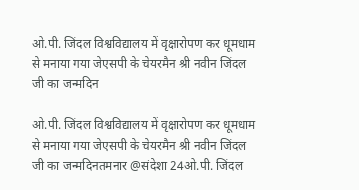ओ.पी. जिंदल विश्वविद्यालय में वृक्षारोपण कर धूमधाम से मनाया गया जेएसपी के चेयरमैन श्री नवीन जिंदल जी का जन्मदिन

ओ.पी. जिंदल विश्वविद्यालय में वृक्षारोपण कर धूमधाम से मनाया गया जेएसपी के चेयरमैन श्री नवीन जिंदल जी का जन्मदिनतमनार @संदेशा 24ओ.पी. जिंदल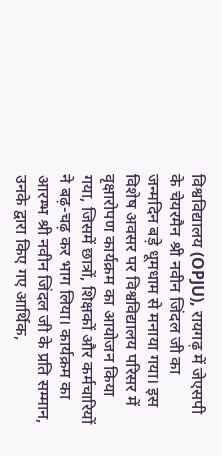विश्वविद्यालय (OPJU), रायगढ़ में जेएसपी के चेयरमैन श्री नवीन जिंदल जी का जन्मदिन बड़े धूमधाम से मनाया गया। इस विशेष अवसर पर विश्वविद्यालय परिसर में वृक्षारोपण कार्यक्रम का आयोजन किया गया, जिसमें छात्रों, शिक्षकों और कर्मचारियों ने बढ़-चढ़ कर भाग लिया। कार्यक्रम का आरम्भ श्री नवीन जिंदल जी के प्रति सम्मान, उनके द्वारा किए गए आर्थिक,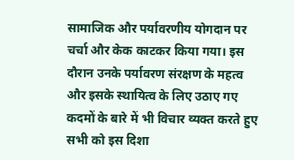सामाजिक और पर्यावरणीय योगदान पर चर्चा और केक काटकर किया गया। इस दौरान उनके पर्यावरण संरक्षण के महत्व और इसके स्थायित्व के लिए उठाए गए कदमों के बारे में भी विचार व्यक्त करते हुए सभी को इस दिशा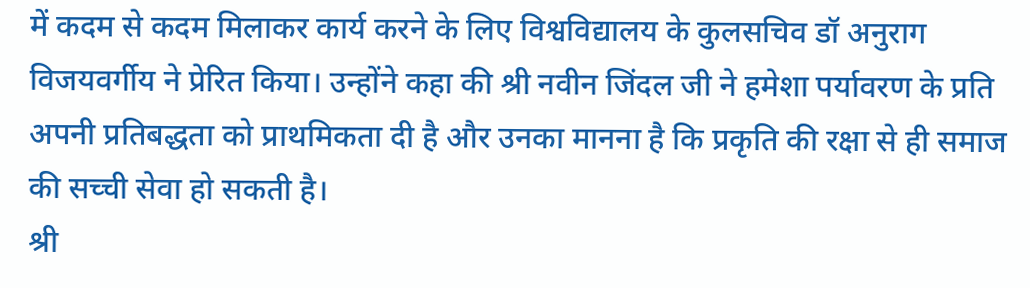में कदम से कदम मिलाकर कार्य करने के लिए विश्वविद्यालय के कुलसचिव डॉ अनुराग विजयवर्गीय ने प्रेरित किया। उन्होंने कहा की श्री नवीन जिंदल जी ने हमेशा पर्यावरण के प्रति अपनी प्रतिबद्धता को प्राथमिकता दी है और उनका मानना है कि प्रकृति की रक्षा से ही समाज की सच्ची सेवा हो सकती है।
श्री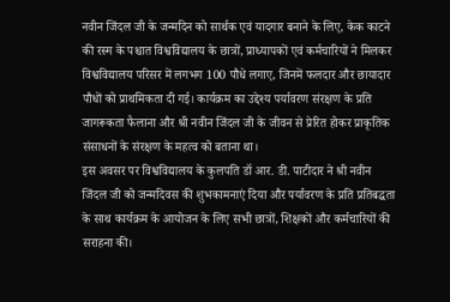नवीन जिंदल जी के जन्मदिन को सार्थक एवं यादगार बनाने के लिए, केक काटने की रस्म के पश्चात विश्वविद्यालय के छात्रों, प्राध्यापकों एवं कर्मचारियों ने मिलकर विश्वविद्यालय परिसर में लगभग 100 पौधे लगाए, जिनमें फलदार और छायादार पौधों को प्राथमिकता दी गई। कार्यक्रम का उद्देश्य पर्यावरण संरक्षण के प्रति जागरूकता फैलाना और श्री नवीन जिंदल जी के जीवन से प्रेरित होकर प्राकृतिक संसाधनों के संरक्षण के महत्व को बताना था।
इस अवसर पर विश्वविद्यालय के कुलपति डॉ आर. डी. पाटीदार ने श्री नवीन जिंदल जी को जन्मदिवस की शुभकामनाएं दिया और पर्यावरण के प्रति प्रतिबद्धता के साथ कार्यक्रम के आयोजन के लिए सभी छात्रों, शिक्षकों और कर्मचारियों की सराहना की।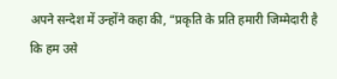अपने सन्देश में उन्होंने कहा की, “प्रकृति के प्रति हमारी जिम्मेदारी है कि हम उसे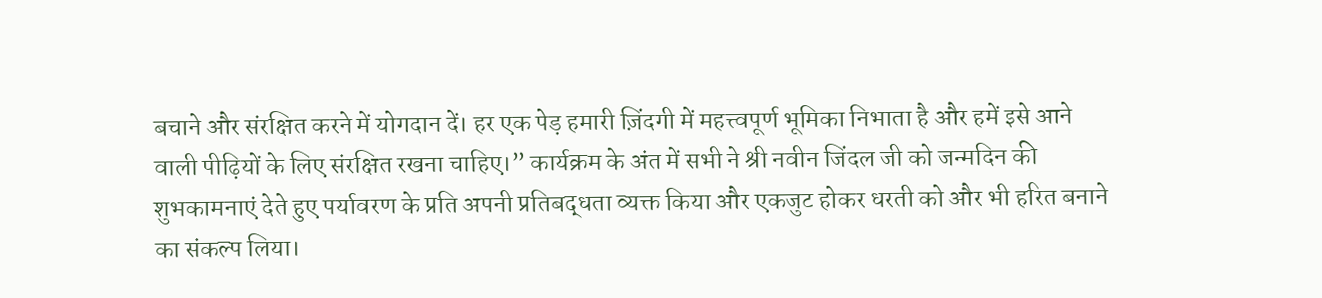बचाने और संरक्षित करने में योगदान दें। हर एक पेड़ हमारी ज़िंदगी में महत्त्वपूर्ण भूमिका निभाता है और हमें इसे आने वाली पीढ़ियों के लिए संरक्षित रखना चाहिए।” कार्यक्रम के अंत में सभी ने श्री नवीन जिंदल जी को जन्मदिन की शुभकामनाएं देते हुए पर्यावरण के प्रति अपनी प्रतिबद्धता व्यक्त किया और एकजुट होकर धरती को और भी हरित बनाने का संकल्प लिया।